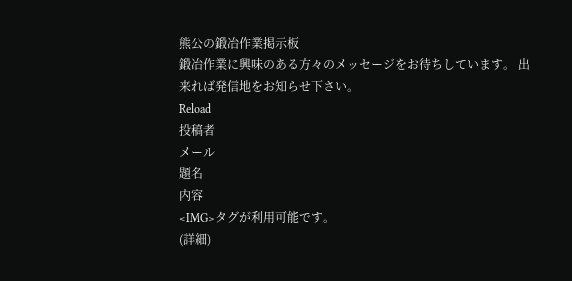熊公の鍛冶作業掲示板
鍛冶作業に興味のある方々のメッセージをお待ちしています。 出来れば発信地をお知らせ下さい。
Reload
投稿者
メール
題名
内容
<IMG>タグが利用可能です。
(詳細)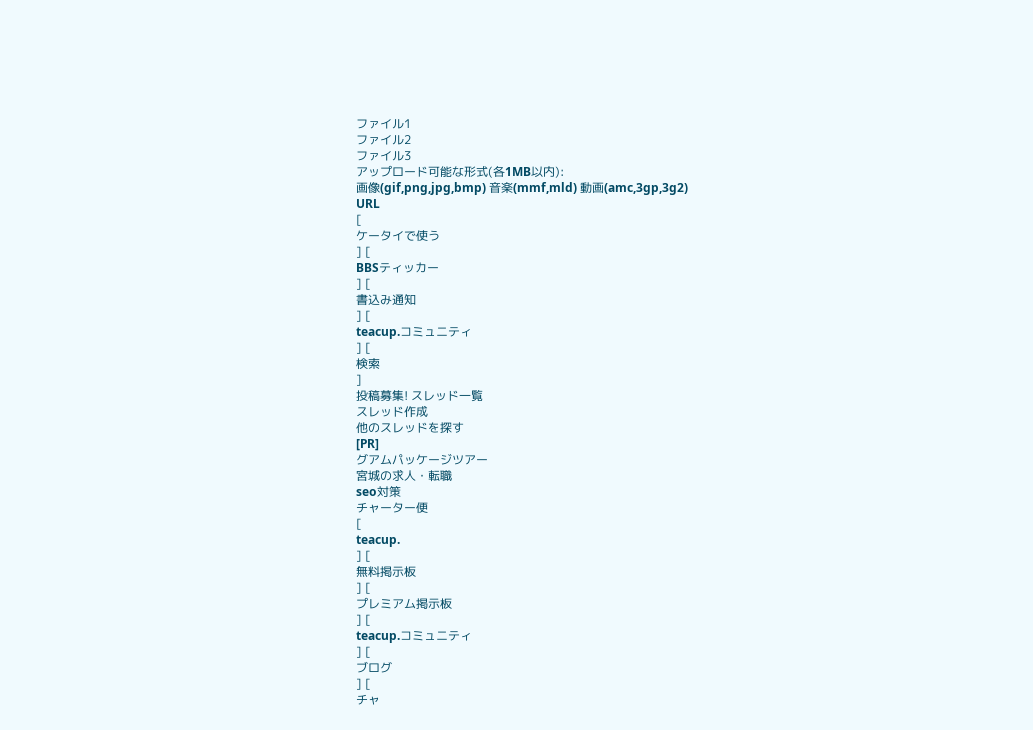ファイル1
ファイル2
ファイル3
アップロード可能な形式(各1MB以内):
画像(gif,png,jpg,bmp) 音楽(mmf,mld) 動画(amc,3gp,3g2)
URL
[
ケータイで使う
] [
BBSティッカー
] [
書込み通知
] [
teacup.コミュニティ
] [
検索
]
投稿募集! スレッド一覧
スレッド作成
他のスレッドを探す
[PR]
グアムパッケージツアー
宮城の求人・転職
seo対策
チャーター便
[
teacup.
] [
無料掲示板
] [
プレミアム掲示板
] [
teacup.コミュニティ
] [
ブログ
] [
チャ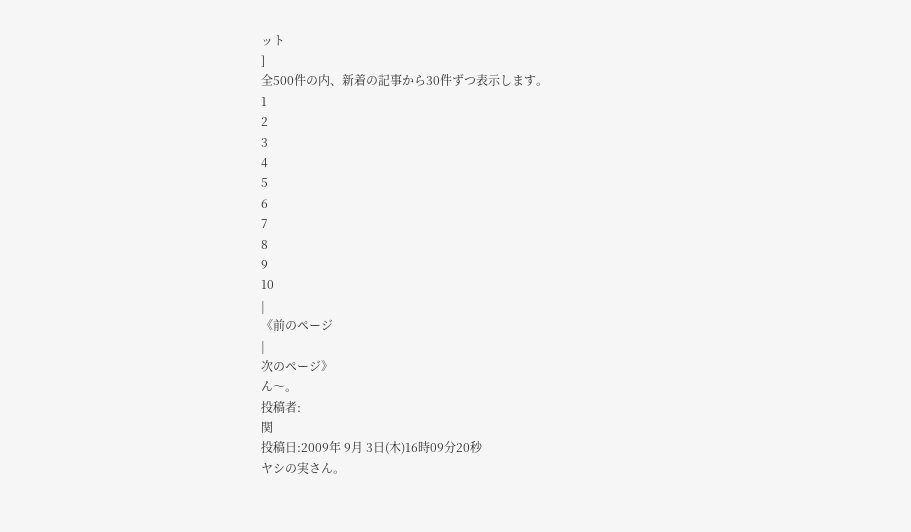ット
]
全500件の内、新着の記事から30件ずつ表示します。
1
2
3
4
5
6
7
8
9
10
|
《前のページ
|
次のページ》
ん〜。
投稿者:
関
投稿日:2009年 9月 3日(木)16時09分20秒
ヤシの実さん。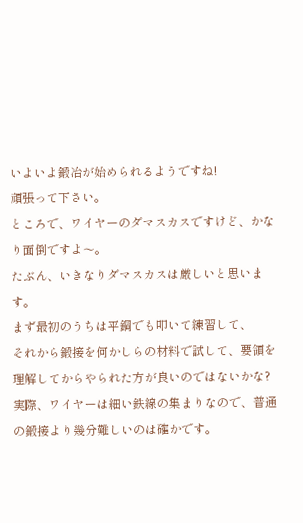いよいよ鍛冶が始められるようですね!
頑張って下さい。
ところで、ワイヤーのダマスカスですけど、かなり面倒ですよ〜。
たぶん、いきなりダマスカスは厳しいと思います。
まず最初のうちは平鋼でも叩いて練習して、
それから鍛接を何かしらの材料で試して、要領を理解してからやられた方が良いのではないかな?
実際、ワイヤーは細い鉄線の集まりなので、普通の鍛接より幾分難しいのは確かです。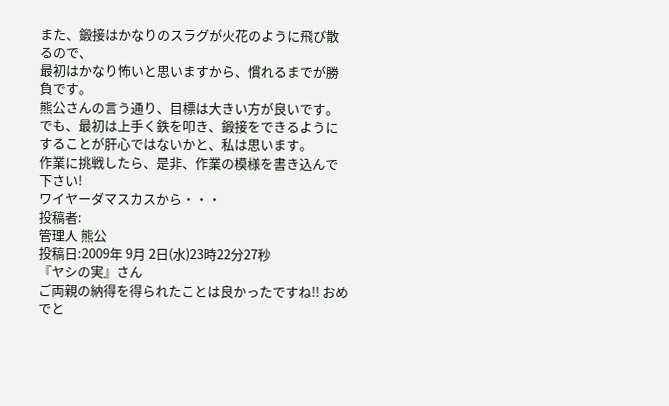また、鍛接はかなりのスラグが火花のように飛び散るので、
最初はかなり怖いと思いますから、慣れるまでが勝負です。
熊公さんの言う通り、目標は大きい方が良いです。
でも、最初は上手く鉄を叩き、鍛接をできるようにすることが肝心ではないかと、私は思います。
作業に挑戦したら、是非、作業の模様を書き込んで下さい!
ワイヤーダマスカスから・・・
投稿者:
管理人 熊公
投稿日:2009年 9月 2日(水)23時22分27秒
『ヤシの実』さん
ご両親の納得を得られたことは良かったですね!! おめでと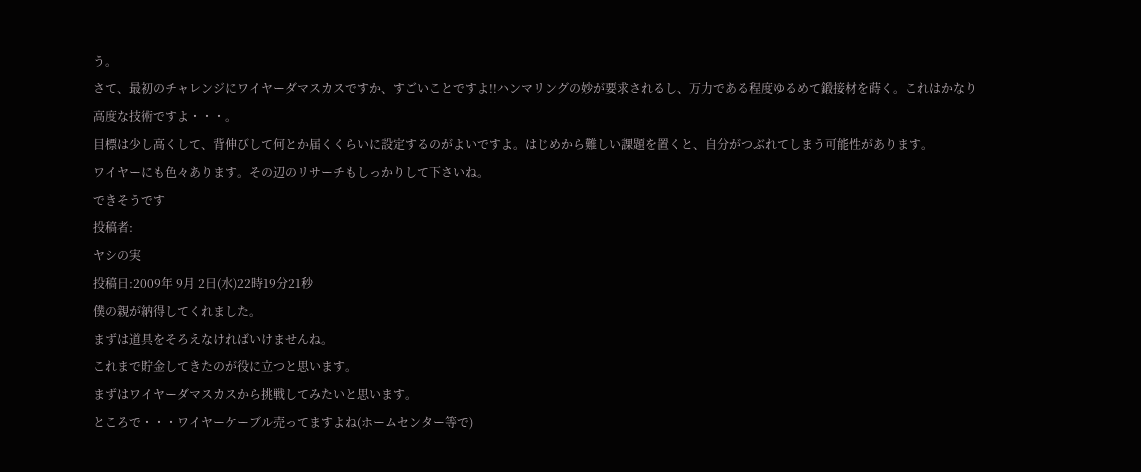う。
さて、最初のチャレンジにワイヤーダマスカスですか、すごいことですよ!!ハンマリングの妙が要求されるし、万力である程度ゆるめて鍛接材を蒔く。これはかなり高度な技術ですよ・・・。
目標は少し高くして、背伸びして何とか届くくらいに設定するのがよいですよ。はじめから難しい課題を置くと、自分がつぶれてしまう可能性があります。
ワイヤーにも色々あります。その辺のリサーチもしっかりして下さいね。
できそうです
投稿者:
ヤシの実
投稿日:2009年 9月 2日(水)22時19分21秒
僕の親が納得してくれました。
まずは道具をそろえなければいけませんね。
これまで貯金してきたのが役に立つと思います。
まずはワイヤーダマスカスから挑戦してみたいと思います。
ところで・・・ワイヤーケーブル売ってますよね(ホームセンター等で)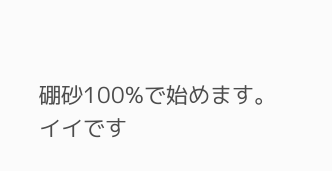硼砂100%で始めます。
イイです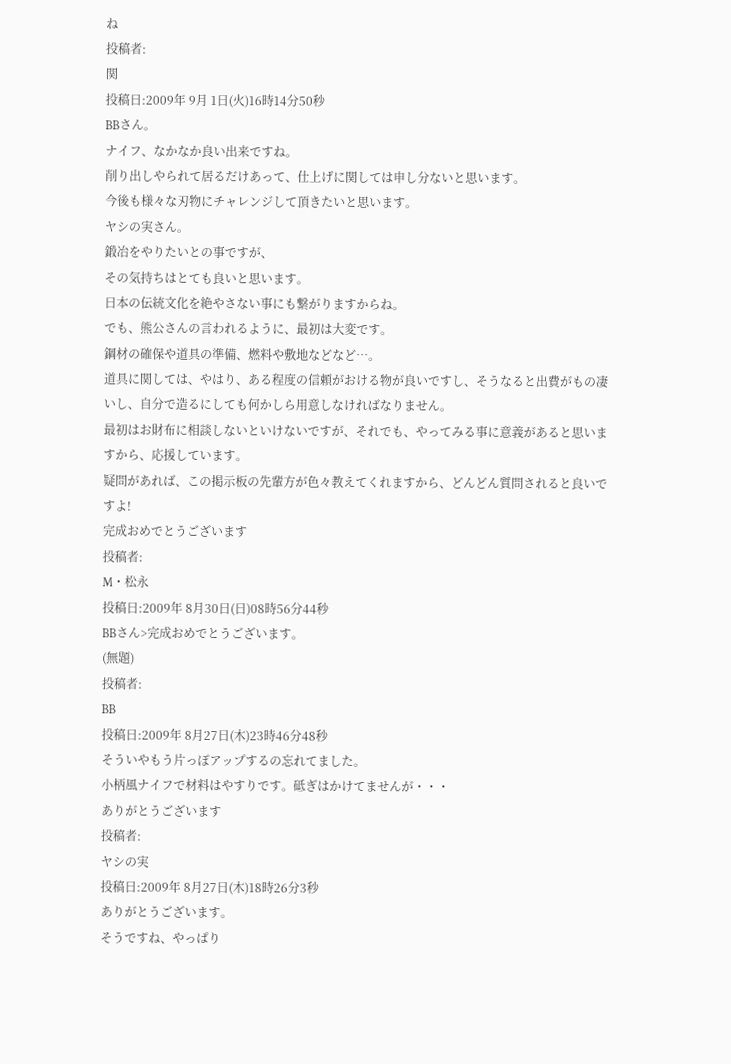ね
投稿者:
関
投稿日:2009年 9月 1日(火)16時14分50秒
BBさん。
ナイフ、なかなか良い出来ですね。
削り出しやられて居るだけあって、仕上げに関しては申し分ないと思います。
今後も様々な刃物にチャレンジして頂きたいと思います。
ヤシの実さん。
鍛冶をやりたいとの事ですが、
その気持ちはとても良いと思います。
日本の伝統文化を絶やさない事にも繋がりますからね。
でも、熊公さんの言われるように、最初は大変です。
鋼材の確保や道具の準備、燃料や敷地などなど…。
道具に関しては、やはり、ある程度の信頼がおける物が良いですし、そうなると出費がもの凄いし、自分で造るにしても何かしら用意しなければなりません。
最初はお財布に相談しないといけないですが、それでも、やってみる事に意義があると思いますから、応援しています。
疑問があれば、この掲示板の先輩方が色々教えてくれますから、どんどん質問されると良いですよ!
完成おめでとうございます
投稿者:
M・松永
投稿日:2009年 8月30日(日)08時56分44秒
BBさん>完成おめでとうございます。
(無題)
投稿者:
BB
投稿日:2009年 8月27日(木)23時46分48秒
そういやもう片っぽアップするの忘れてました。
小柄風ナイフで材料はやすりです。砥ぎはかけてませんが・・・
ありがとうございます
投稿者:
ヤシの実
投稿日:2009年 8月27日(木)18時26分3秒
ありがとうございます。
そうですね、やっぱり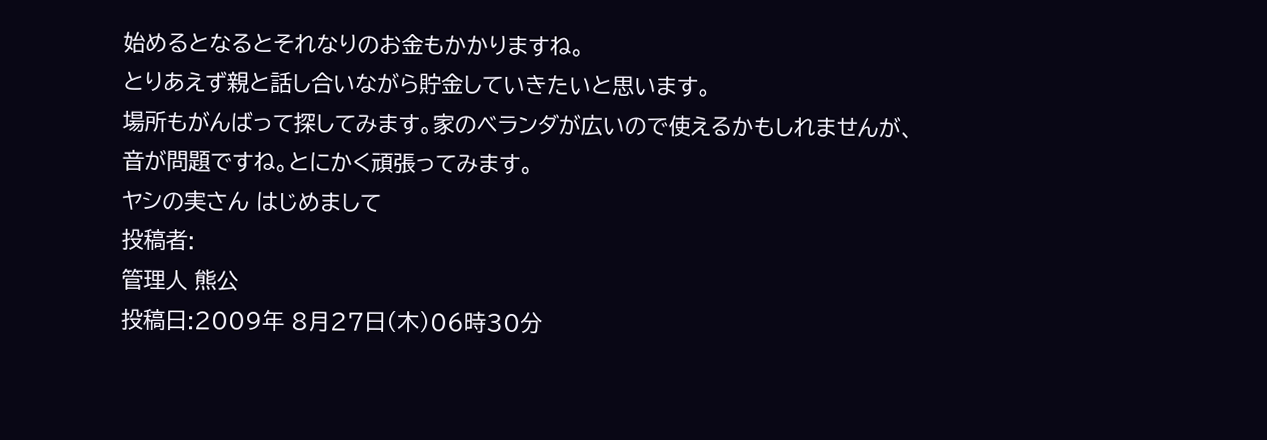始めるとなるとそれなりのお金もかかりますね。
とりあえず親と話し合いながら貯金していきたいと思います。
場所もがんばって探してみます。家のベランダが広いので使えるかもしれませんが、
音が問題ですね。とにかく頑張ってみます。
ヤシの実さん はじめまして
投稿者:
管理人 熊公
投稿日:2009年 8月27日(木)06時30分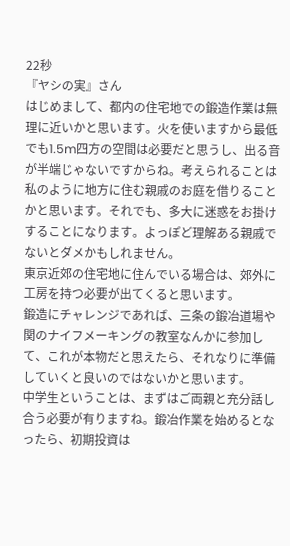22秒
『ヤシの実』さん
はじめまして、都内の住宅地での鍛造作業は無理に近いかと思います。火を使いますから最低でも1.5m四方の空間は必要だと思うし、出る音が半端じゃないですからね。考えられることは私のように地方に住む親戚のお庭を借りることかと思います。それでも、多大に迷惑をお掛けすることになります。よっぽど理解ある親戚でないとダメかもしれません。
東京近郊の住宅地に住んでいる場合は、郊外に工房を持つ必要が出てくると思います。
鍛造にチャレンジであれば、三条の鍛冶道場や関のナイフメーキングの教室なんかに参加して、これが本物だと思えたら、それなりに準備していくと良いのではないかと思います。
中学生ということは、まずはご両親と充分話し合う必要が有りますね。鍛冶作業を始めるとなったら、初期投資は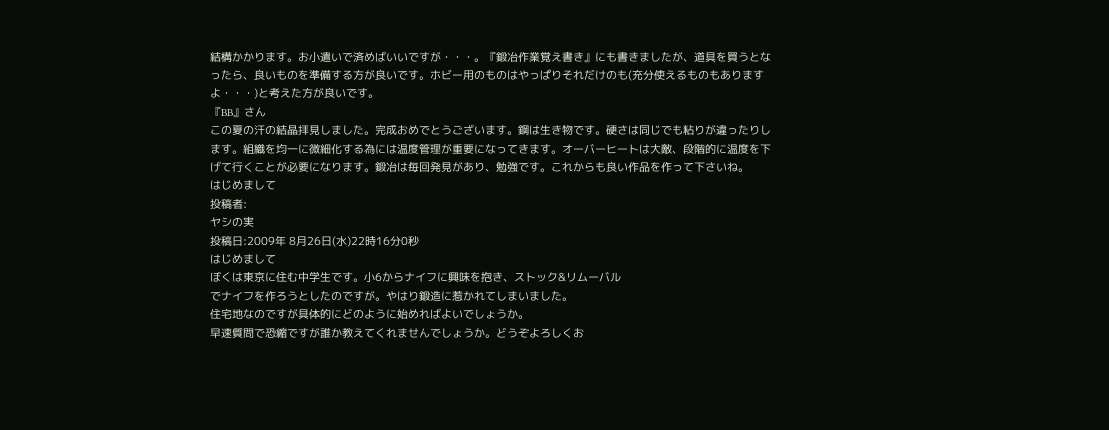結構かかります。お小遣いで済めばいいですが・・・。『鍛冶作業覚え書き』にも書きましたが、道具を買うとなったら、良いものを準備する方が良いです。ホビー用のものはやっぱりそれだけのも(充分使えるものもありますよ・・・)と考えた方が良いです。
『BB』さん
この夏の汗の結晶拝見しました。完成おめでとうございます。鋼は生き物です。硬さは同じでも粘りが違ったりします。組織を均一に微細化する為には温度管理が重要になってきます。オーバーヒートは大敵、段階的に温度を下げて行くことが必要になります。鍛冶は毎回発見があり、勉強です。これからも良い作品を作って下さいね。
はじめまして
投稿者:
ヤシの実
投稿日:2009年 8月26日(水)22時16分0秒
はじめまして
ぼくは東京に住む中学生です。小6からナイフに興味を抱き、ストック&リムーバル
でナイフを作ろうとしたのですが。やはり鍛造に惹かれてしまいました。
住宅地なのですが具体的にどのように始めればよいでしょうか。
早速質問で恐縮ですが誰か教えてくれませんでしょうか。どうぞよろしくお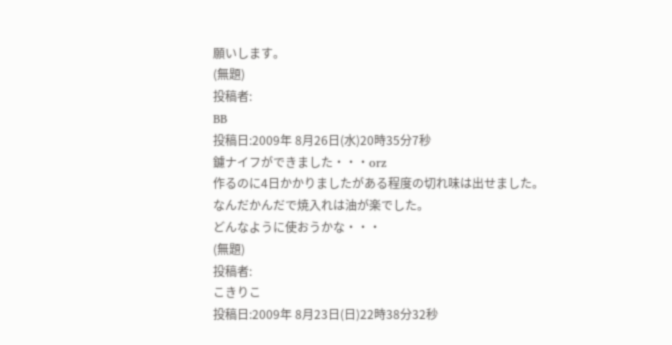願いします。
(無題)
投稿者:
BB
投稿日:2009年 8月26日(水)20時35分7秒
鑢ナイフができました・・・orz
作るのに4日かかりましたがある程度の切れ味は出せました。
なんだかんだで焼入れは油が楽でした。
どんなように使おうかな・・・
(無題)
投稿者:
こきりこ
投稿日:2009年 8月23日(日)22時38分32秒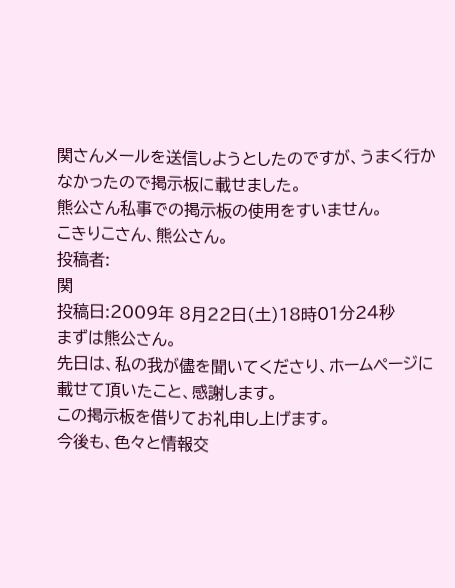関さんメールを送信しようとしたのですが、うまく行かなかったので掲示板に載せました。
熊公さん私事での掲示板の使用をすいません。
こきりこさん、熊公さん。
投稿者:
関
投稿日:2009年 8月22日(土)18時01分24秒
まずは熊公さん。
先日は、私の我が儘を聞いてくださり、ホームページに載せて頂いたこと、感謝します。
この掲示板を借りてお礼申し上げます。
今後も、色々と情報交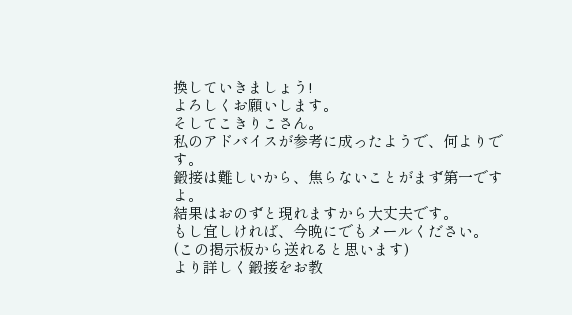換していきましょう!
よろしくお願いします。
そしてこきりこさん。
私のアドバイスが参考に成ったようで、何よりです。
鍛接は難しいから、焦らないことがまず第一ですよ。
結果はおのずと現れますから大丈夫です。
もし宜しければ、今晩にでもメールください。
(この掲示板から送れると思います)
より詳しく鍛接をお教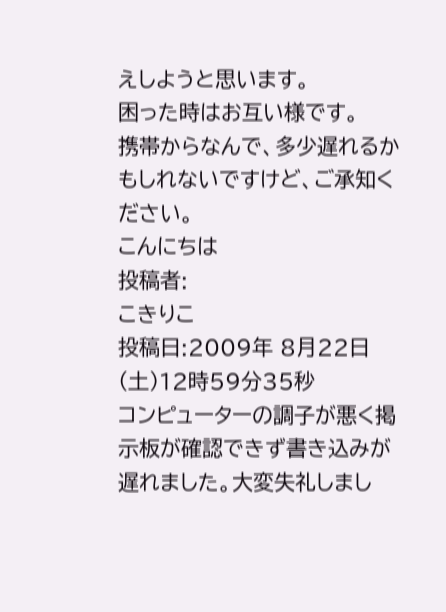えしようと思います。
困った時はお互い様です。
携帯からなんで、多少遅れるかもしれないですけど、ご承知ください。
こんにちは
投稿者:
こきりこ
投稿日:2009年 8月22日(土)12時59分35秒
コンピューターの調子が悪く掲示板が確認できず書き込みが遅れました。大変失礼しまし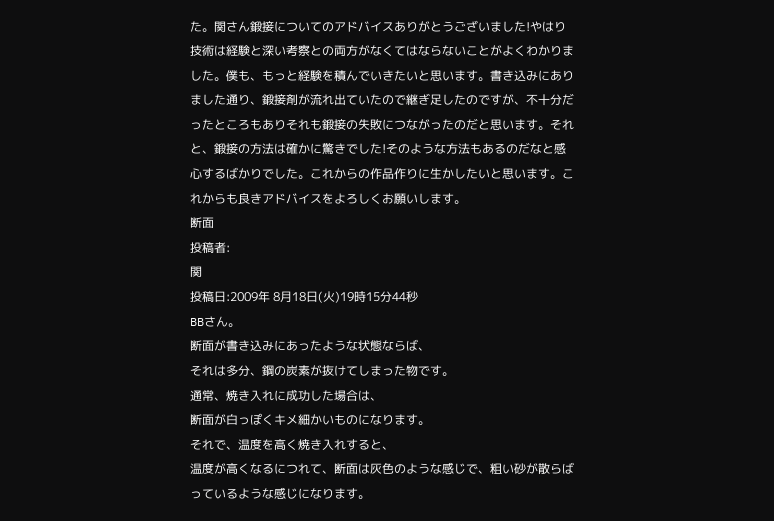た。関さん鍛接についてのアドバイスありがとうございました!やはり技術は経験と深い考察との両方がなくてはならないことがよくわかりました。僕も、もっと経験を積んでいきたいと思います。書き込みにありました通り、鍛接剤が流れ出ていたので継ぎ足したのですが、不十分だったところもありそれも鍛接の失敗につながったのだと思います。それと、鍛接の方法は確かに驚きでした!そのような方法もあるのだなと感心するばかりでした。これからの作品作りに生かしたいと思います。これからも良きアドバイスをよろしくお願いします。
断面
投稿者:
関
投稿日:2009年 8月18日(火)19時15分44秒
BBさん。
断面が書き込みにあったような状態ならば、
それは多分、鋼の炭素が抜けてしまった物です。
通常、焼き入れに成功した場合は、
断面が白っぽくキメ細かいものになります。
それで、温度を高く焼き入れすると、
温度が高くなるにつれて、断面は灰色のような感じで、粗い砂が散らばっているような感じになります。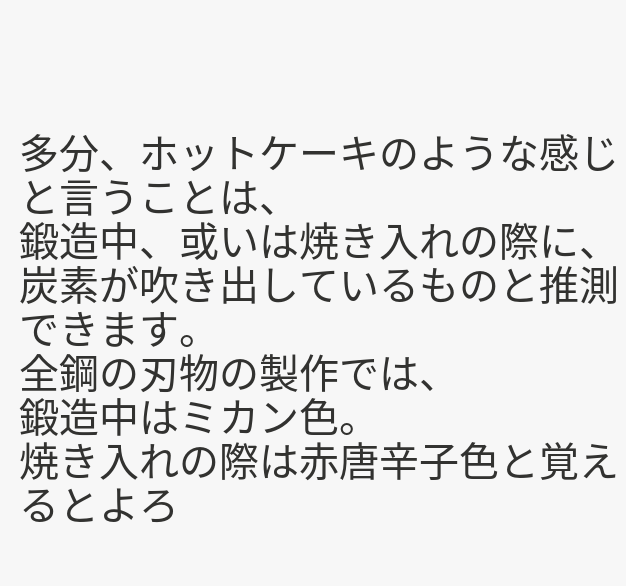多分、ホットケーキのような感じと言うことは、
鍛造中、或いは焼き入れの際に、炭素が吹き出しているものと推測できます。
全鋼の刃物の製作では、
鍛造中はミカン色。
焼き入れの際は赤唐辛子色と覚えるとよろ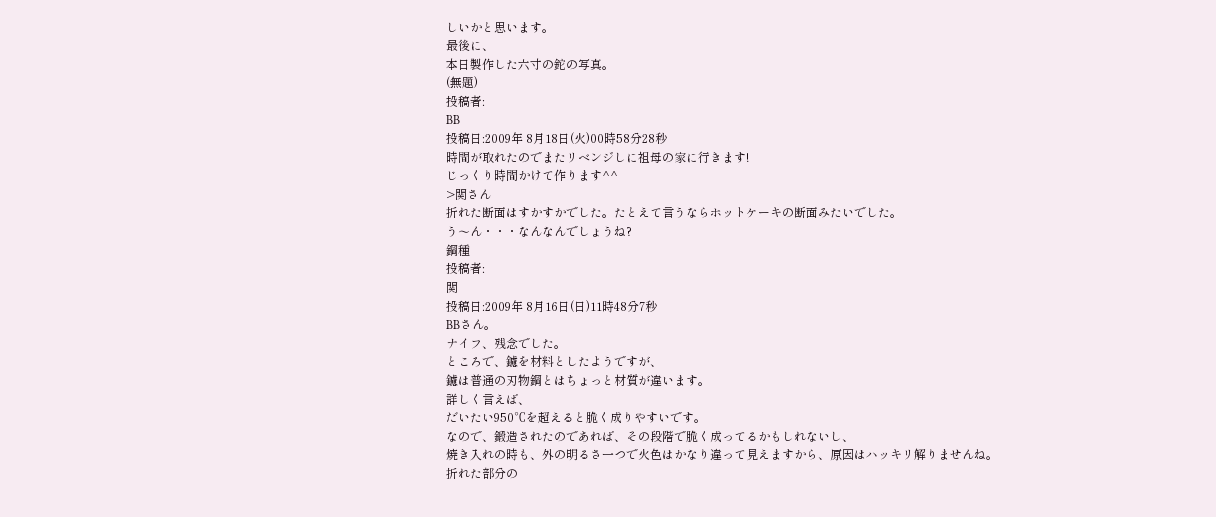しいかと思います。
最後に、
本日製作した六寸の鉈の写真。
(無題)
投稿者:
BB
投稿日:2009年 8月18日(火)00時58分28秒
時間が取れたのでまたリベンジしに祖母の家に行きます!
じっくり時間かけて作ります^^
>関さん
折れた断面はすかすかでした。たとえて言うならホットケーキの断面みたいでした。
う〜ん・・・なんなんでしょうね?
鋼種
投稿者:
関
投稿日:2009年 8月16日(日)11時48分7秒
BBさん。
ナイフ、残念でした。
ところで、鑢を材料としたようですが、
鑢は普通の刃物鋼とはちょっと材質が違います。
詳しく言えば、
だいたい950℃を超えると脆く成りやすいです。
なので、鍛造されたのであれば、その段階で脆く成ってるかもしれないし、
焼き入れの時も、外の明るさ一つで火色はかなり違って見えますから、原因はハッキリ解りませんね。
折れた部分の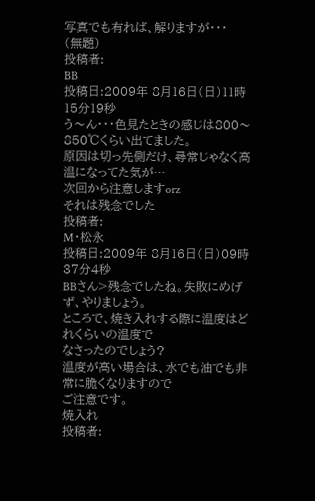写真でも有れば、解りますが・・・
(無題)
投稿者:
BB
投稿日:2009年 8月16日(日)11時15分19秒
う〜ん・・・色見たときの感じは800〜850℃くらい出てました。
原因は切っ先側だけ、尋常じゃなく高温になってた気が…
次回から注意しますorz
それは残念でした
投稿者:
M・松永
投稿日:2009年 8月16日(日)09時37分4秒
BBさん>残念でしたね。失敗にめげず、やりましょう。
ところで、焼き入れする際に温度はどれくらいの温度で
なさったのでしょう?
温度が高い場合は、水でも油でも非常に脆くなりますので
ご注意です。
焼入れ
投稿者: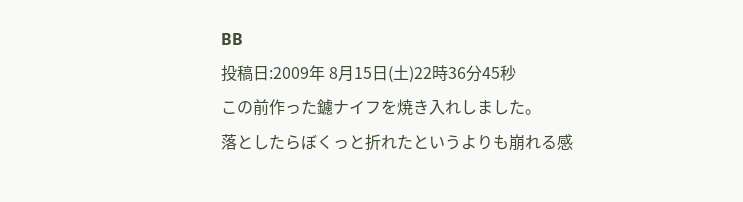BB
投稿日:2009年 8月15日(土)22時36分45秒
この前作った鑢ナイフを焼き入れしました。
落としたらぼくっと折れたというよりも崩れる感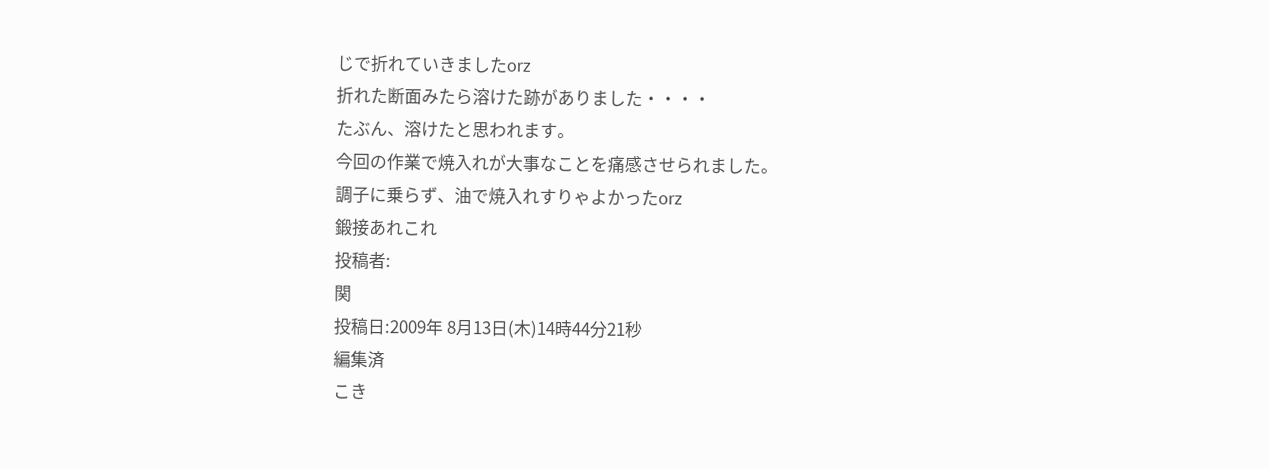じで折れていきましたorz
折れた断面みたら溶けた跡がありました・・・・
たぶん、溶けたと思われます。
今回の作業で焼入れが大事なことを痛感させられました。
調子に乗らず、油で焼入れすりゃよかったorz
鍛接あれこれ
投稿者:
関
投稿日:2009年 8月13日(木)14時44分21秒
編集済
こき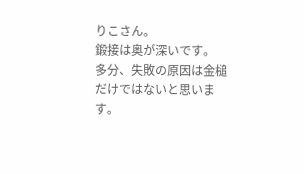りこさん。
鍛接は奥が深いです。
多分、失敗の原因は金槌だけではないと思います。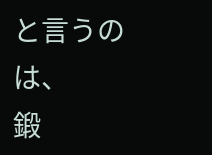と言うのは、
鍛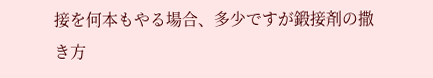接を何本もやる場合、多少ですが鍛接剤の撒き方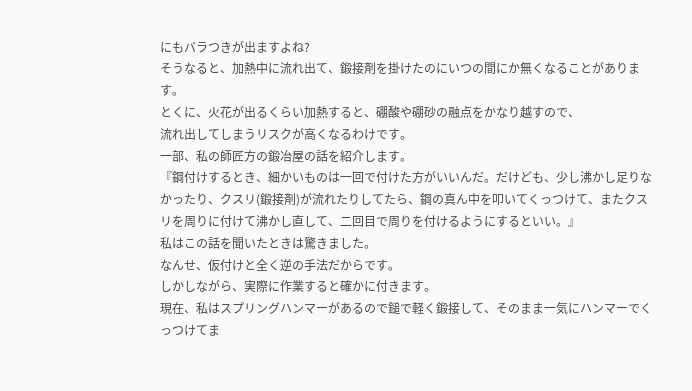にもバラつきが出ますよね?
そうなると、加熱中に流れ出て、鍛接剤を掛けたのにいつの間にか無くなることがあります。
とくに、火花が出るくらい加熱すると、硼酸や硼砂の融点をかなり越すので、
流れ出してしまうリスクが高くなるわけです。
一部、私の師匠方の鍛冶屋の話を紹介します。
『鋼付けするとき、細かいものは一回で付けた方がいいんだ。だけども、少し沸かし足りなかったり、クスリ(鍛接剤)が流れたりしてたら、鋼の真ん中を叩いてくっつけて、またクスリを周りに付けて沸かし直して、二回目で周りを付けるようにするといい。』
私はこの話を聞いたときは驚きました。
なんせ、仮付けと全く逆の手法だからです。
しかしながら、実際に作業すると確かに付きます。
現在、私はスプリングハンマーがあるので鎚で軽く鍛接して、そのまま一気にハンマーでくっつけてま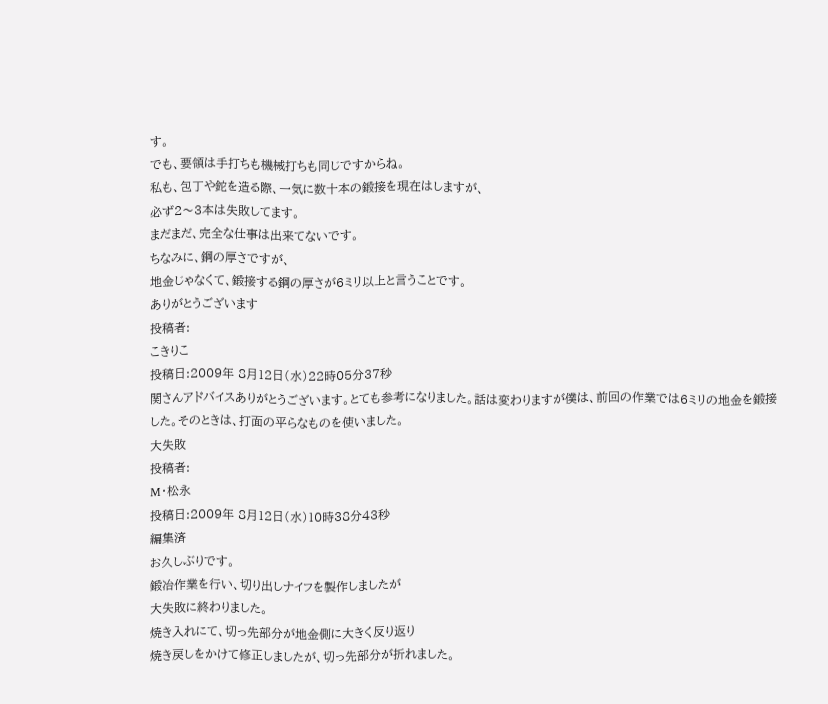す。
でも、要領は手打ちも機械打ちも同じですからね。
私も、包丁や鉈を造る際、一気に数十本の鍛接を現在はしますが、
必ず2〜3本は失敗してます。
まだまだ、完全な仕事は出来てないです。
ちなみに、鋼の厚さですが、
地金じゃなくて、鍛接する鋼の厚さが6ミリ以上と言うことです。
ありがとうございます
投稿者:
こきりこ
投稿日:2009年 8月12日(水)22時05分37秒
関さんアドバイスありがとうございます。とても参考になりました。話は変わりますが僕は、前回の作業では6ミリの地金を鍛接した。そのときは、打面の平らなものを使いました。
大失敗
投稿者:
M・松永
投稿日:2009年 8月12日(水)10時38分43秒
編集済
お久しぶりです。
鍛冶作業を行い、切り出しナイフを製作しましたが
大失敗に終わりました。
焼き入れにて、切っ先部分が地金側に大きく反り返り
焼き戻しをかけて修正しましたが、切っ先部分が折れました。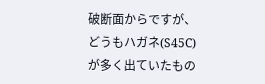破断面からですが、どうもハガネ(S45C)が多く出ていたもの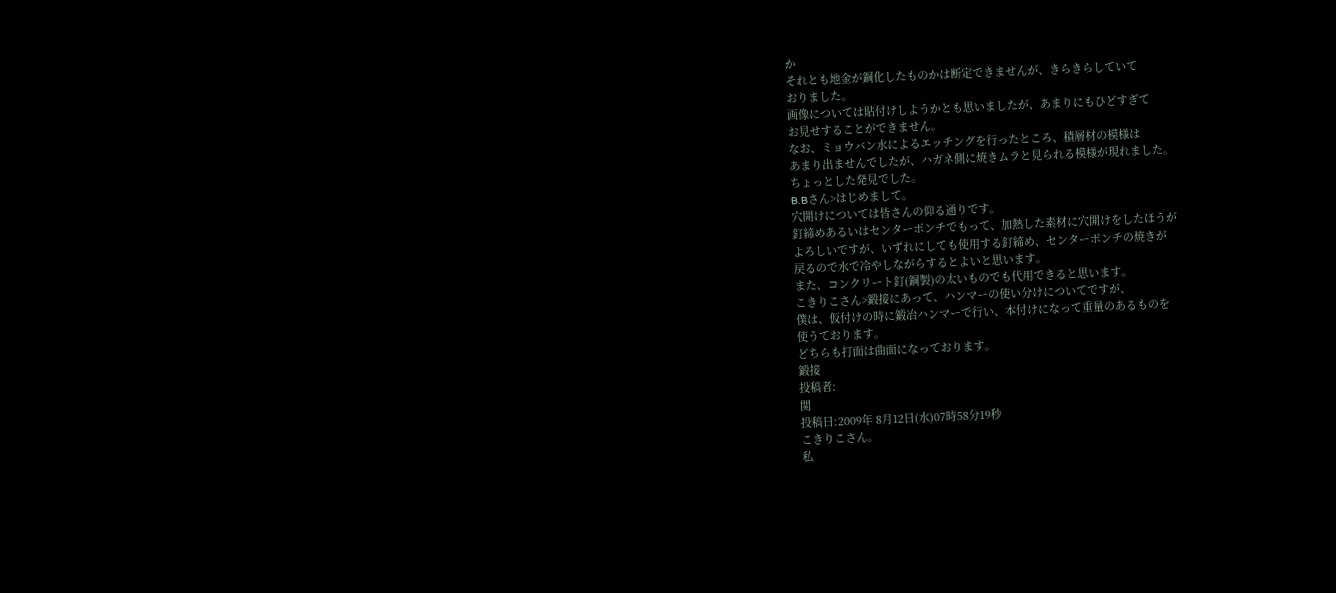か
それとも地金が鋼化したものかは断定できませんが、きらきらしていて
おりました。
画像については貼付けしようかとも思いましたが、あまりにもひどすぎて
お見せすることができません。
なお、ミョウバン水によるエッチングを行ったところ、積層材の模様は
あまり出ませんでしたが、ハガネ側に焼きムラと見られる模様が現れました。
ちょっとした発見でした。
B.Bさん>はじめまして。
穴開けについては皆さんの仰る通りです。
釘締めあるいはセンターポンチでもって、加熱した素材に穴開けをしたほうが
よろしいですが、いずれにしても使用する釘締め、センターポンチの焼きが
戻るので水で冷やしながらするとよいと思います。
また、コンクリート釘(鋼製)の太いものでも代用できると思います。
こきりこさん>鍛接にあって、ハンマーの使い分けについてですが、
僕は、仮付けの時に鍛冶ハンマーで行い、本付けになって重量のあるものを
使うております。
どちらも打面は曲面になっております。
鍛接
投稿者:
関
投稿日:2009年 8月12日(水)07時58分19秒
こきりこさん。
私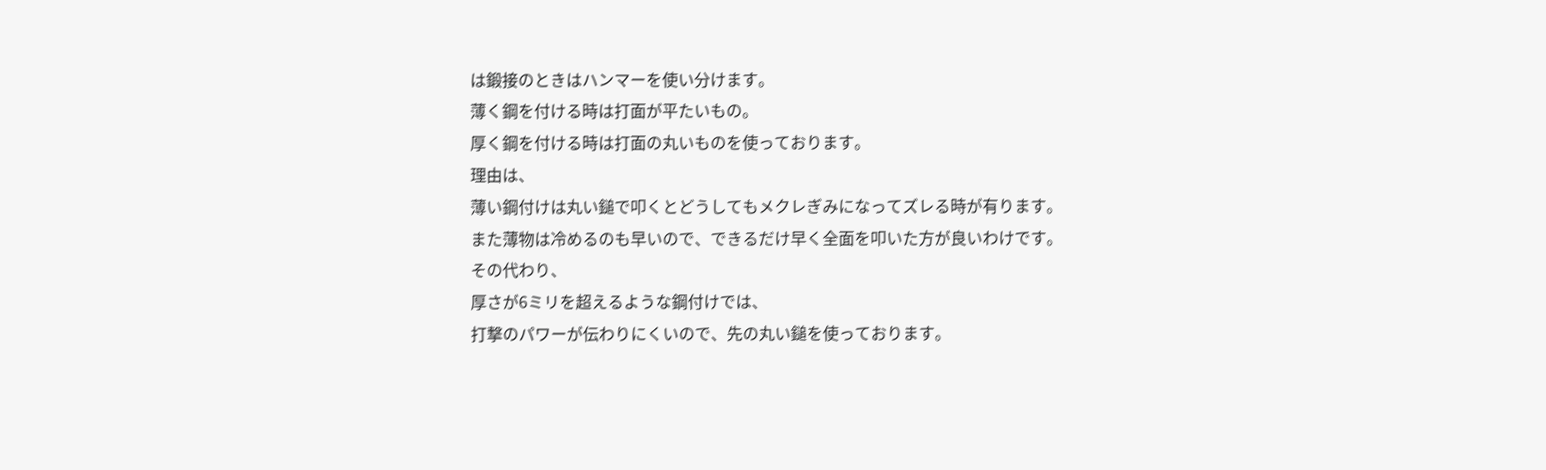は鍛接のときはハンマーを使い分けます。
薄く鋼を付ける時は打面が平たいもの。
厚く鋼を付ける時は打面の丸いものを使っております。
理由は、
薄い鋼付けは丸い鎚で叩くとどうしてもメクレぎみになってズレる時が有ります。
また薄物は冷めるのも早いので、できるだけ早く全面を叩いた方が良いわけです。
その代わり、
厚さが6ミリを超えるような鋼付けでは、
打撃のパワーが伝わりにくいので、先の丸い鎚を使っております。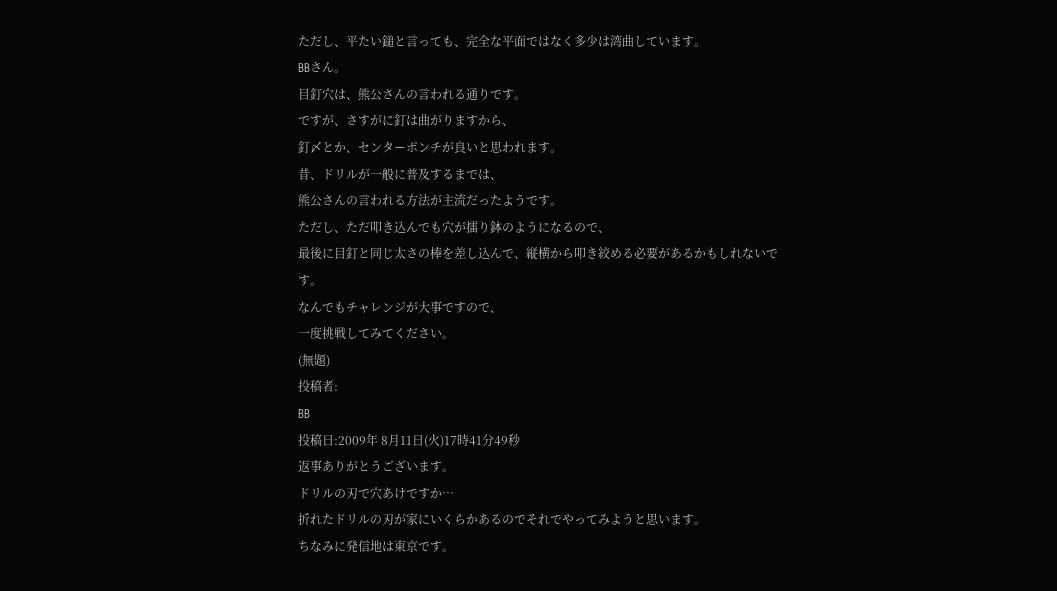ただし、平たい鎚と言っても、完全な平面ではなく多少は湾曲しています。
BBさん。
目釘穴は、熊公さんの言われる通りです。
ですが、さすがに釘は曲がりますから、
釘〆とか、センターポンチが良いと思われます。
昔、ドリルが一般に普及するまでは、
熊公さんの言われる方法が主流だったようです。
ただし、ただ叩き込んでも穴が擂り鉢のようになるので、
最後に目釘と同じ太さの棒を差し込んで、縦横から叩き絞める必要があるかもしれないです。
なんでもチャレンジが大事ですので、
一度挑戦してみてください。
(無題)
投稿者:
BB
投稿日:2009年 8月11日(火)17時41分49秒
返事ありがとうございます。
ドリルの刃で穴あけですか…
折れたドリルの刃が家にいくらかあるのでそれでやってみようと思います。
ちなみに発信地は東京です。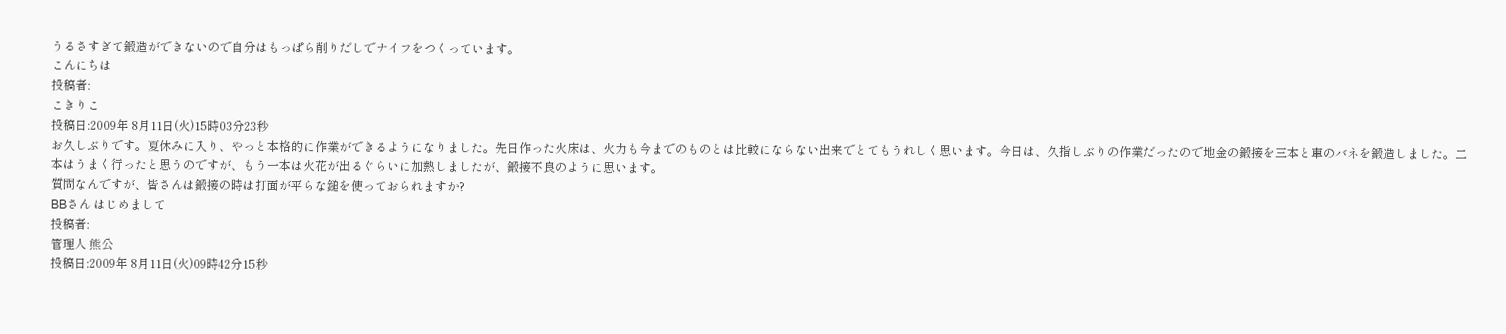うるさすぎて鍛造ができないので自分はもっぱら削りだしでナイフをつくっています。
こんにちは
投稿者:
こきりこ
投稿日:2009年 8月11日(火)15時03分23秒
お久しぶりです。夏休みに入り、やっと本格的に作業ができるようになりました。先日作った火床は、火力も今までのものとは比較にならない出来でとてもうれしく思います。今日は、久指しぶりの作業だったので地金の鍛接を三本と車のバネを鍛造しました。二本はうまく行ったと思うのですが、もう一本は火花が出るぐらいに加熱しましたが、鍛接不良のように思います。
質問なんですが、皆さんは鍛接の時は打面が平らな鎚を使っておられますか?
BBさん はじめまして
投稿者:
管理人 熊公
投稿日:2009年 8月11日(火)09時42分15秒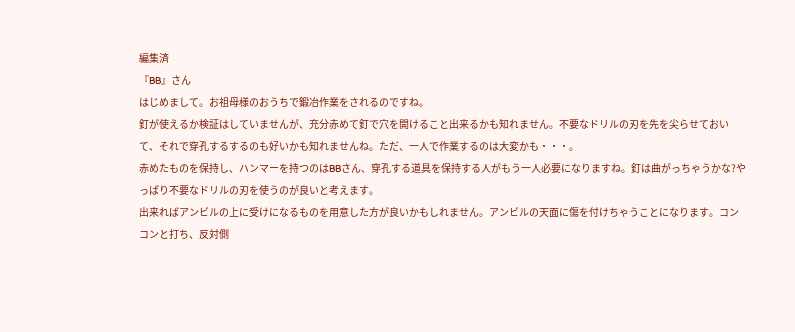編集済
『BB』さん
はじめまして。お祖母様のおうちで鍛冶作業をされるのですね。
釘が使えるか検証はしていませんが、充分赤めて釘で穴を開けること出来るかも知れません。不要なドリルの刃を先を尖らせておいて、それで穿孔するするのも好いかも知れませんね。ただ、一人で作業するのは大変かも・・・。
赤めたものを保持し、ハンマーを持つのはBBさん、穿孔する道具を保持する人がもう一人必要になりますね。釘は曲がっちゃうかな?やっぱり不要なドリルの刃を使うのが良いと考えます。
出来ればアンビルの上に受けになるものを用意した方が良いかもしれません。アンビルの天面に傷を付けちゃうことになります。コンコンと打ち、反対側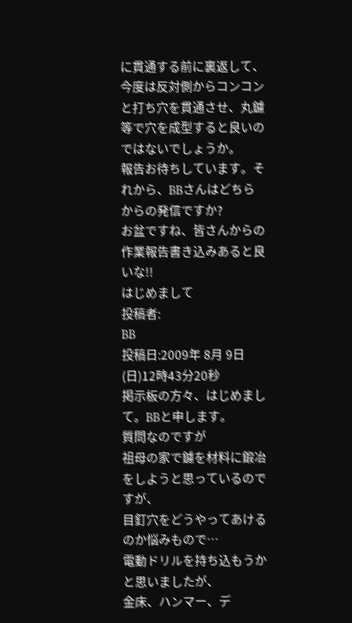に貫通する前に裏返して、今度は反対側からコンコンと打ち穴を貫通させ、丸鑢等で穴を成型すると良いのではないでしょうか。
報告お待ちしています。それから、BBさんはどちらからの発信ですか?
お盆ですね、皆さんからの作業報告書き込みあると良いな!!
はじめまして
投稿者:
BB
投稿日:2009年 8月 9日(日)12時43分20秒
掲示板の方々、はじめまして。BBと申します。
質問なのですが
祖母の家で鑢を材料に鍛冶をしようと思っているのですが、
目釘穴をどうやってあけるのか悩みもので…
電動ドリルを持ち込もうかと思いましたが、
金床、ハンマー、デ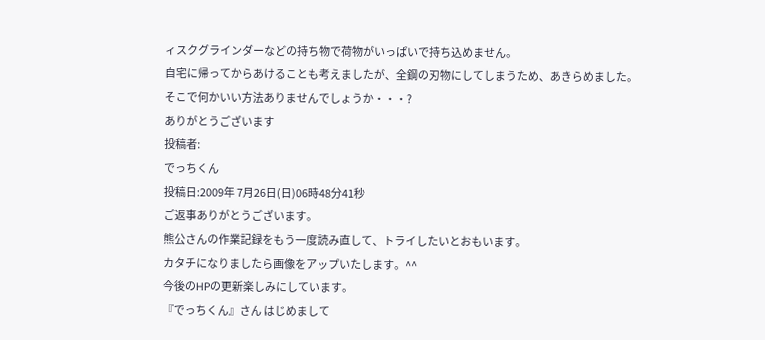ィスクグラインダーなどの持ち物で荷物がいっぱいで持ち込めません。
自宅に帰ってからあけることも考えましたが、全鋼の刃物にしてしまうため、あきらめました。
そこで何かいい方法ありませんでしょうか・・・?
ありがとうございます
投稿者:
でっちくん
投稿日:2009年 7月26日(日)06時48分41秒
ご返事ありがとうございます。
熊公さんの作業記録をもう一度読み直して、トライしたいとおもいます。
カタチになりましたら画像をアップいたします。^^
今後のHPの更新楽しみにしています。
『でっちくん』さん はじめまして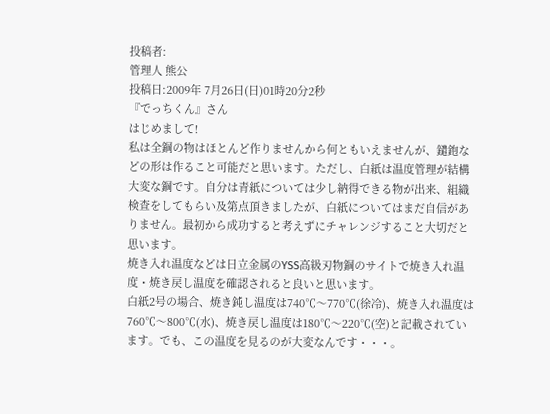投稿者:
管理人 熊公
投稿日:2009年 7月26日(日)01時20分2秒
『でっちくん』さん
はじめまして!
私は全鋼の物はほとんど作りませんから何ともいえませんが、鑓鉋などの形は作ること可能だと思います。ただし、白紙は温度管理が結構大変な鋼です。自分は青紙については少し納得できる物が出来、組織検査をしてもらい及第点頂きましたが、白紙についてはまだ自信がありません。最初から成功すると考えずにチャレンジすること大切だと思います。
焼き入れ温度などは日立金属のYSS高級刃物鋼のサイトで焼き入れ温度・焼き戻し温度を確認されると良いと思います。
白紙2号の場合、焼き鈍し温度は740℃〜770℃(徐冷)、焼き入れ温度は760℃〜800℃(水)、焼き戻し温度は180℃〜220℃(空)と記載されています。でも、この温度を見るのが大変なんです・・・。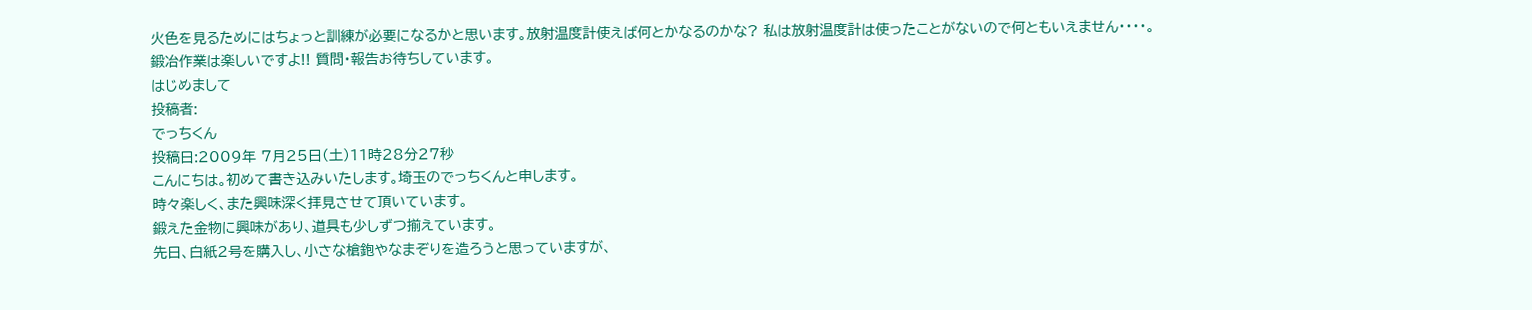火色を見るためにはちょっと訓練が必要になるかと思います。放射温度計使えば何とかなるのかな? 私は放射温度計は使ったことがないので何ともいえません・・・・。
鍛冶作業は楽しいですよ!! 質問・報告お待ちしています。
はじめまして
投稿者:
でっちくん
投稿日:2009年 7月25日(土)11時28分27秒
こんにちは。初めて書き込みいたします。埼玉のでっちくんと申します。
時々楽しく、また興味深く拝見させて頂いています。
鍛えた金物に興味があり、道具も少しずつ揃えています。
先日、白紙2号を購入し、小さな槍鉋やなまぞりを造ろうと思っていますが、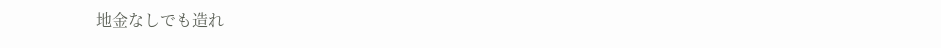地金なしでも造れ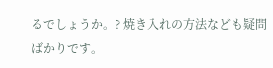るでしょうか。? 焼き入れの方法なども疑問ばかりです。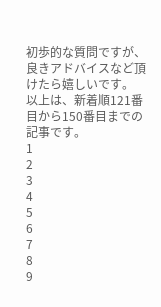初歩的な質問ですが、良きアドバイスなど頂けたら嬉しいです。
以上は、新着順121番目から150番目までの記事です。
1
2
3
4
5
6
7
8
9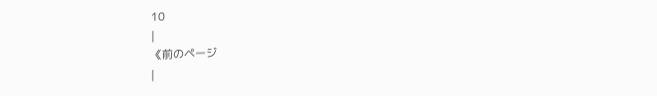10
|
《前のページ
|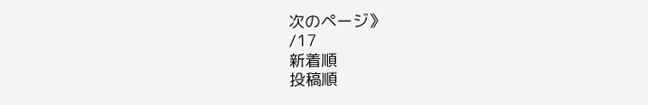次のページ》
/17
新着順
投稿順